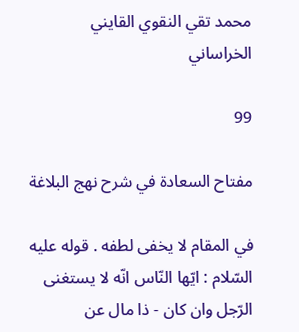محمد تقي النقوي القايني الخراساني

99

مفتاح السعادة في شرح نهج البلاغة

في المقام لا يخفى لطفه . قوله عليه السّلام : ايّها النّاس انّه لا يستغنى الرّجل وان كان - ذا مال عن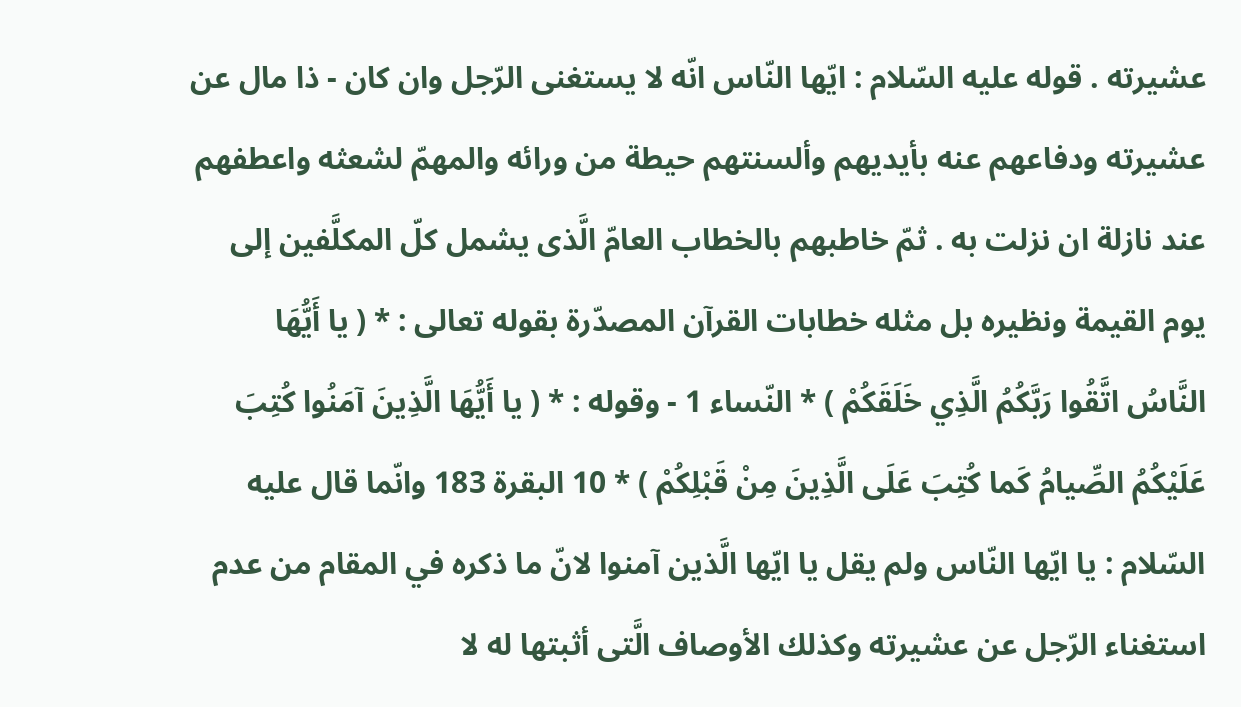عشيرته . قوله عليه السّلام : ايّها النّاس انّه لا يستغنى الرّجل وان كان - ذا مال عن عشيرته ودفاعهم عنه بأيديهم وألسنتهم حيطة من ورائه والمهمّ لشعثه واعطفهم عند نازلة ان نزلت به . ثمّ خاطبهم بالخطاب العامّ الَّذى يشمل كلّ المكلَّفين إلى يوم القيمة ونظيره بل مثله خطابات القرآن المصدّرة بقوله تعالى : * ( يا أَيُّهَا النَّاسُ اتَّقُوا رَبَّكُمُ الَّذِي خَلَقَكُمْ ) * النّساء 1 - وقوله : * ( يا أَيُّهَا الَّذِينَ آمَنُوا كُتِبَ عَلَيْكُمُ الصِّيامُ كَما كُتِبَ عَلَى الَّذِينَ مِنْ قَبْلِكُمْ ) * 10 البقرة 183 وانّما قال عليه السّلام : يا ايّها النّاس ولم يقل يا ايّها الَّذين آمنوا لانّ ما ذكره في المقام من عدم استغناء الرّجل عن عشيرته وكذلك الأوصاف الَّتى أثبتها له لا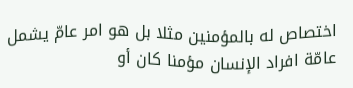اختصاص له بالمؤمنين مثلا بل هو امر عامّ يشمل عامّة افراد الإنسان مؤمنا كان أو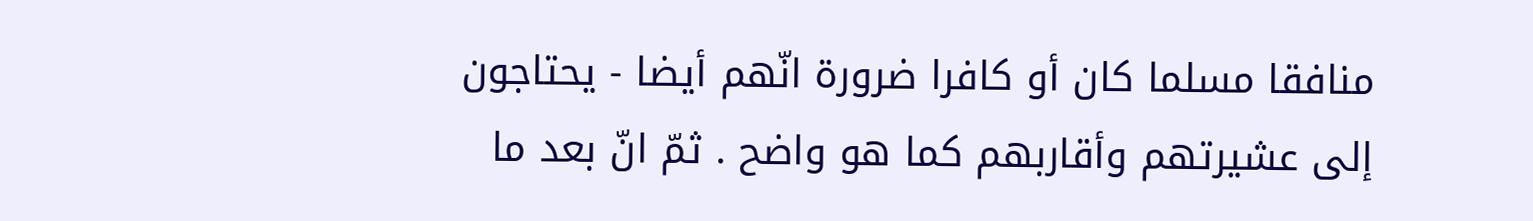منافقا مسلما كان أو كافرا ضرورة انّهم أيضا - يحتاجون إلى عشيرتهم وأقاربهم كما هو واضح . ثمّ انّ بعد ما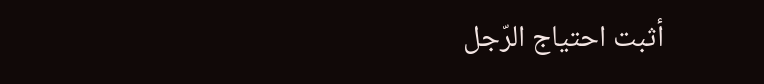أثبت احتياج الرّجل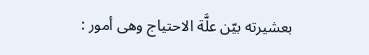بعشيرته بيّن علَّة الاحتياج وهى أمور :